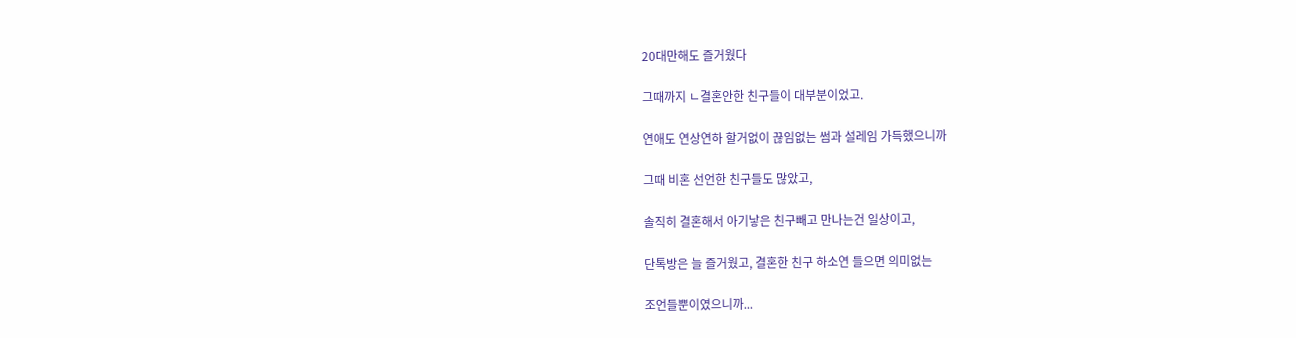20대만해도 즐거웠다

그때까지 ㄴ결혼안한 친구들이 대부분이었고.

연애도 연상연하 할거없이 끊임없는 썸과 설레임 가득했으니까

그때 비혼 선언한 친구들도 많았고,

솔직히 결혼해서 아기낳은 친구빼고 만나는건 일상이고,

단톡방은 늘 즐거웠고, 결혼한 친구 하소연 들으면 의미없는

조언들뿐이였으니까...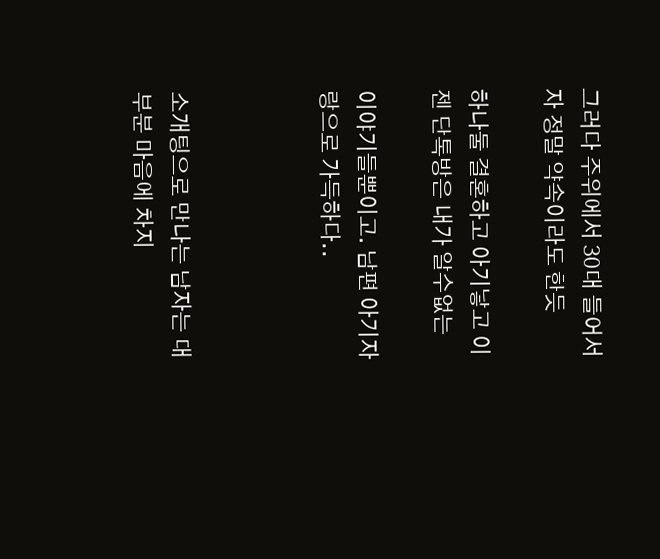그러다 주위에서 30대 들어서자 정말 약속이라도 한듯

하나둘 결혼하고 아기낳고 이젠 단톡방은 내가 알수없는

이야기들뿐이고. 남편 아기자랑으로 가득하다..



소개팅으로 만나는 남자는 대부분 마음에 차지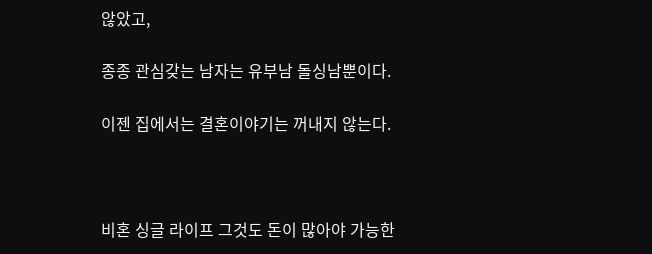않았고,

종종 관심갖는 남자는 유부남 돌싱남뿐이다.

이젠 집에서는 결혼이야기는 꺼내지 않는다.



비혼 싱글 라이프 그것도 돈이 많아야 가능한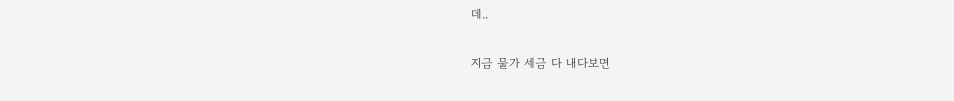데..

지금 물가 세금 다 내다보면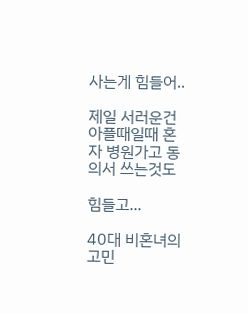사는게 힘들어..

제일 서러운건 아플때일때 혼자 병원가고 동의서 쓰는것도

힘들고...

40대 비혼녀의고민